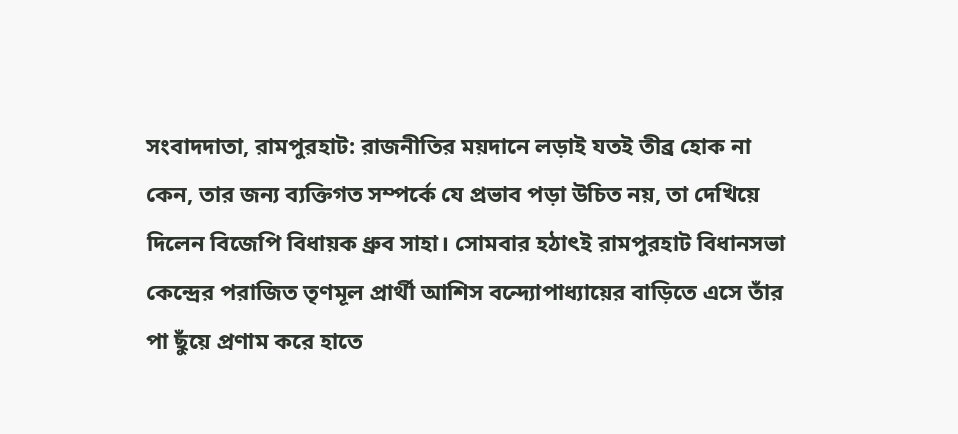সংবাদদাতা, রামপুরহাট: রাজনীতির ময়দানে লড়াই যতই তীব্র হোক না কেন, তার জন্য ব্যক্তিগত সম্পর্কে যে প্রভাব পড়া উচিত নয়, তা দেখিয়ে দিলেন বিজেপি বিধায়ক ধ্রুব সাহা। সোমবার হঠাৎই রামপুরহাট বিধানসভা কেন্দ্রের পরাজিত তৃণমূল প্রার্থী আশিস বন্দ্যোপাধ্যায়ের বাড়িতে এসে তাঁর পা ছুঁয়ে প্রণাম করে হাতে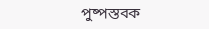পুষ্পস্তবক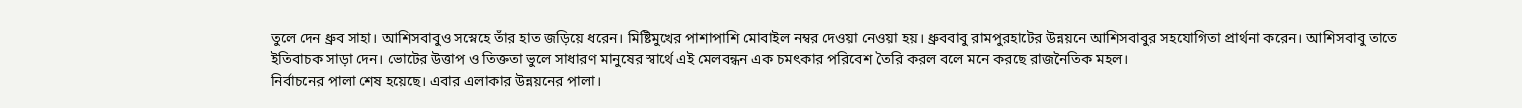তুলে দেন ধ্রুব সাহা। আশিসবাবুও সস্নেহে তাঁর হাত জড়িয়ে ধরেন। মিষ্টিমুখের পাশাপাশি মোবাইল নম্বর দেওয়া নেওয়া হয়। ধ্রুববাবু রামপুরহাটের উন্নয়নে আশিসবাবুর সহযোগিতা প্রার্থনা করেন। আশিসবাবু তাতে ইতিবাচক সাড়া দেন। ভোটের উত্তাপ ও তিক্ততা ভুলে সাধারণ মানুষের স্বার্থে এই মেলবন্ধন এক চমৎকার পরিবেশ তৈরি করল বলে মনে করছে রাজনৈতিক মহল।
নির্বাচনের পালা শেষ হয়েছে। এবার এলাকার উন্নয়নের পালা।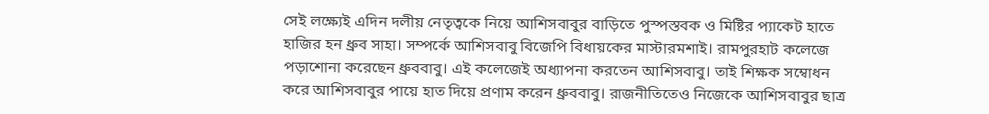সেই লক্ষ্যেই এদিন দলীয় নেতৃত্বকে নিয়ে আশিসবাবুর বাড়িতে পুস্পস্তবক ও মিষ্টির প্যাকেট হাতে হাজির হন ধ্রুব সাহা। সম্পর্কে আশিসবাবু বিজেপি বিধায়কের মাস্টারমশাই। রামপুরহাট কলেজে পড়াশোনা করেছেন ধ্রুববাবু। এই কলেজেই অধ্যাপনা করতেন আশিসবাবু। তাই শিক্ষক সম্বোধন করে আশিসবাবুর পায়ে হাত দিয়ে প্রণাম করেন ধ্রুববাবু। রাজনীতিতেও নিজেকে আশিসবাবুর ছাত্র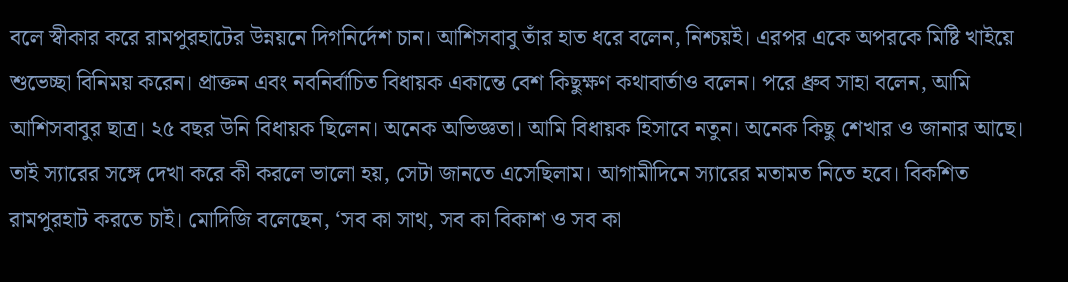বলে স্বীকার করে রামপুরহাটের উন্নয়নে দিগনির্দেশ চান। আশিসবাবু তাঁর হাত ধরে বলেন, নিশ্চয়ই। এরপর একে অপরকে মিষ্টি খাইয়ে শুভেচ্ছা বিনিময় করেন। প্রাক্তন এবং নবনির্বাচিত বিধায়ক একান্তে বেশ কিছুক্ষণ কথাবার্তাও বলেন। পরে ধ্রুব সাহা বলেন, আমি আশিসবাবুর ছাত্র। ২৫ বছর উনি বিধায়ক ছিলেন। অনেক অভিজ্ঞতা। আমি বিধায়ক হিসাবে নতুন। অনেক কিছু শেখার ও জানার আছে। তাই স্যারের সঙ্গে দেখা করে কী করলে ভালো হয়, সেটা জানতে এসেছিলাম। আগামীদিনে স্যারের মতামত নিতে হবে। বিকশিত রামপুরহাট করতে চাই। মোদিজি বলেছেন, ‘সব কা সাথ, সব কা বিকাশ ও সব কা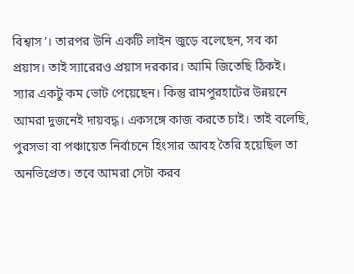বিশ্বাস’। তারপর উনি একটি লাইন জুড়ে বলেছেন, সব কা প্রয়াস। তাই স্যারেরও প্রয়াস দরকার। আমি জিতেছি ঠিকই। স্যার একটু কম ভোট পেয়েছেন। কিন্তু রামপুরহাটের উন্নয়নে আমরা দুজনেই দায়বদ্ধ। একসঙ্গে কাজ করতে চাই। তাই বলেছি, পুরসভা বা পঞ্চায়েত নির্বাচনে হিংসার আবহ তৈরি হয়েছিল তা অনভিপ্রেত। তবে আমরা সেটা করব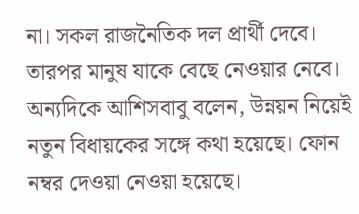না। সকল রাজনৈতিক দল প্রার্থী দেবে। তারপর মানুষ যাকে বেছে নেওয়ার নেবে। অন্যদিকে আশিসবাবু বলেন, উন্নয়ন নিয়েই নতুন বিধায়কের সঙ্গে কথা হয়েছে। ফোন নম্বর দেওয়া নেওয়া হয়েছে।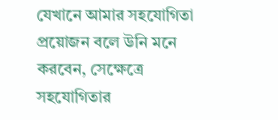যেখানে আমার সহযোগিতা প্রয়োজন বলে উনি মনে করবেন, সেক্ষেত্রে সহযোগিতার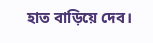হাত বাড়িয়ে দেব।